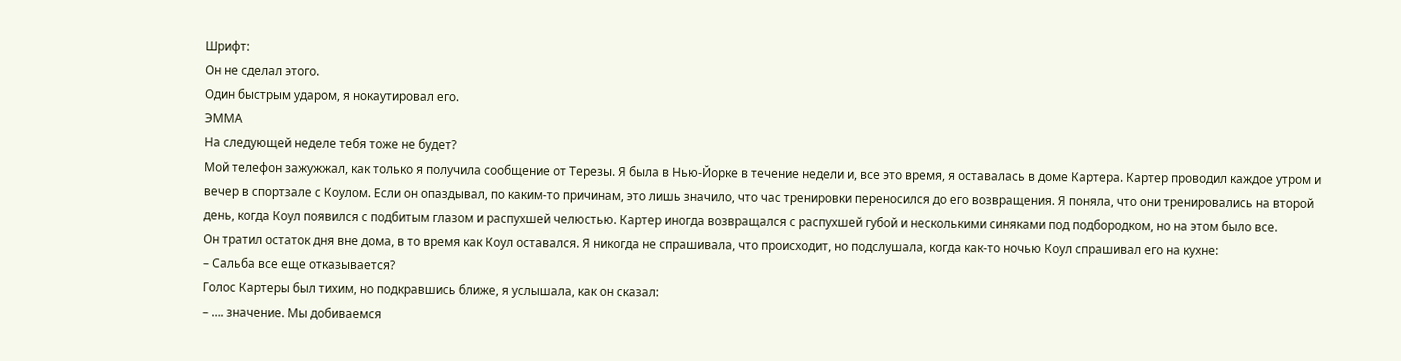Шрифт:
Он не сделал этого.
Один быстрым ударом, я нокаутировал его.
ЭММА
На следующей неделе тебя тоже не будет?
Мой телефон зажужжал, как только я получила сообщение от Терезы. Я была в Нью-Йорке в течение недели и, все это время, я оставалась в доме Картера. Картер проводил каждое утром и вечер в спортзале с Коулом. Если он опаздывал, по каким-то причинам, это лишь значило, что час тренировки переносился до его возвращения. Я поняла, что они тренировались на второй день, когда Коул появился с подбитым глазом и распухшей челюстью. Картер иногда возвращался с распухшей губой и несколькими синяками под подбородком, но на этом было все.
Он тратил остаток дня вне дома, в то время как Коул оставался. Я никогда не спрашивала, что происходит, но подслушала, когда как-то ночью Коул спрашивал его на кухне:
– Сальба все еще отказывается?
Голос Картеры был тихим, но подкравшись ближе, я услышала, как он сказал:
– …. значение. Мы добиваемся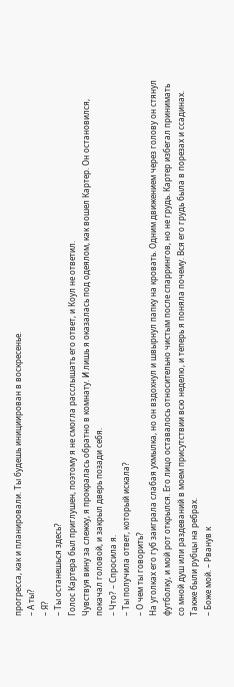прогресса, как и планировали. Ты будешь инициирован в воскресенье.
– А ты?
– Я?
– Ты останешься здесь?
Голос Картера был приглушен, поэтому я не смогла расслышать его ответ, и Коул не ответил.
Чувствуя вину за слежку, я прокралась обратно в комнату. И лишь я оказалась под одеялом, как вошел Картер. Он остановился, покачал головой, и закрыл дверь позади себя.
– Что? – Спросила я.
– Ты получила ответ, который искала?
– О чем ты говорить?
На уголках его губ заиграла слабая ухмылка, но он вздохнул и швырнул папку на кровать. Одним движением через голову он стянул футболку, и мой рот открылся. Его лицо оставалось относительно чистым после спаррингов, но не грудь. Картер избегал принимать со мной душ или раздеваний в моем присутствии всю неделю, и теперь я поняла почему. Вся его грудь была в порезах и ссадинах. Также были рубцы на ребрах.
– Боже мой. – Рванув к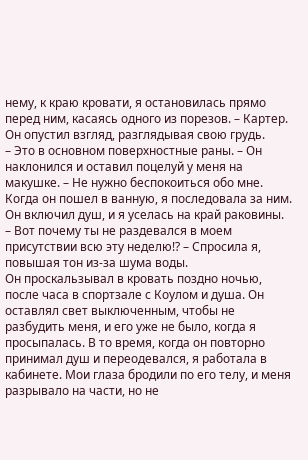нему, к краю кровати, я остановилась прямо перед ним, касаясь одного из порезов. – Картер.
Он опустил взгляд, разглядывая свою грудь.
– Это в основном поверхностные раны. – Он наклонился и оставил поцелуй у меня на макушке. – Не нужно беспокоиться обо мне.
Когда он пошел в ванную, я последовала за ним. Он включил душ, и я уселась на край раковины.
– Вот почему ты не раздевался в моем присутствии всю эту неделю!? – Спросила я, повышая тон из-за шума воды.
Он проскальзывал в кровать поздно ночью, после часа в спортзале с Коулом и душа. Он оставлял свет выключенным, чтобы не разбудить меня, и его уже не было, когда я просыпалась. В то время, когда он повторно принимал душ и переодевался, я работала в кабинете. Мои глаза бродили по его телу, и меня разрывало на части, но не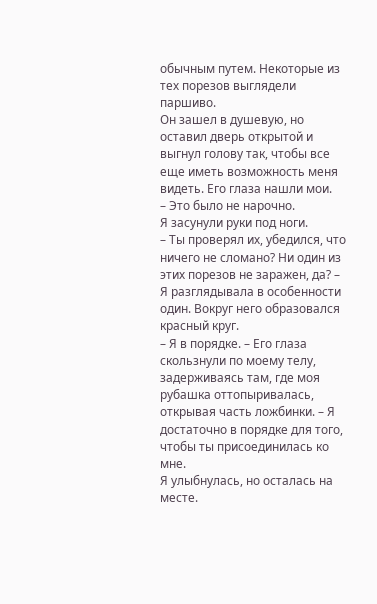обычным путем. Некоторые из тех порезов выглядели паршиво.
Он зашел в душевую, но оставил дверь открытой и выгнул голову так, чтобы все еще иметь возможность меня видеть. Его глаза нашли мои.
– Это было не нарочно.
Я засунули руки под ноги.
– Ты проверял их, убедился, что ничего не сломано? Ни один из этих порезов не заражен, да? – Я разглядывала в особенности один. Вокруг него образовался красный круг.
– Я в порядке. – Его глаза скользнули по моему телу, задерживаясь там, где моя рубашка оттопыривалась, открывая часть ложбинки. – Я достаточно в порядке для того, чтобы ты присоединилась ко мне.
Я улыбнулась, но осталась на месте.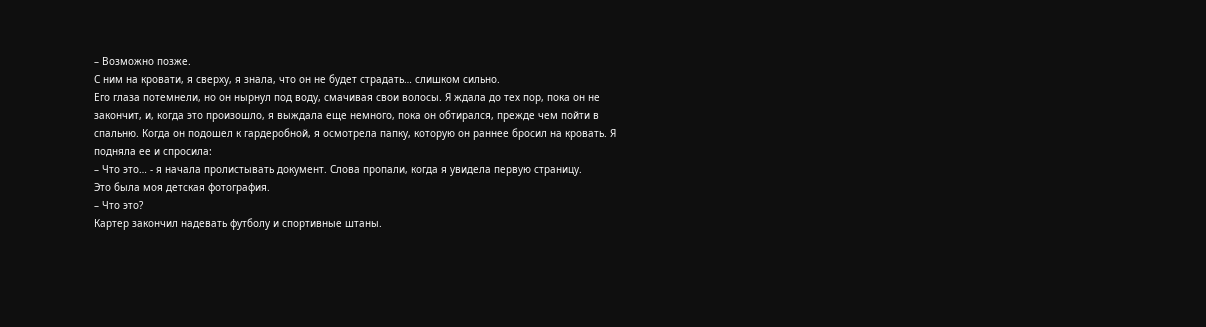– Возможно позже.
С ним на кровати, я сверху, я знала, что он не будет страдать… слишком сильно.
Его глаза потемнели, но он нырнул под воду, смачивая свои волосы. Я ждала до тех пор, пока он не закончит, и, когда это произошло, я выждала еще немного, пока он обтирался, прежде чем пойти в спальню. Когда он подошел к гардеробной, я осмотрела папку, которую он раннее бросил на кровать. Я подняла ее и спросила:
– Что это… - я начала пролистывать документ. Слова пропали, когда я увидела первую страницу.
Это была моя детская фотография.
– Что это?
Картер закончил надевать футболу и спортивные штаны.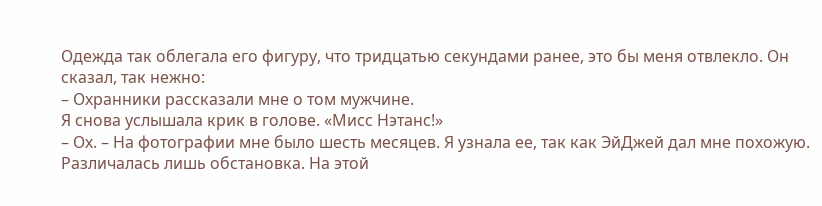Одежда так облегала его фигуру, что тридцатью секундами ранее, это бы меня отвлекло. Он сказал, так нежно:
– Охранники рассказали мне о том мужчине.
Я снова услышала крик в голове. «Мисс Нэтанс!»
– Ох. – На фотографии мне было шесть месяцев. Я узнала ее, так как ЭйДжей дал мне похожую. Различалась лишь обстановка. На этой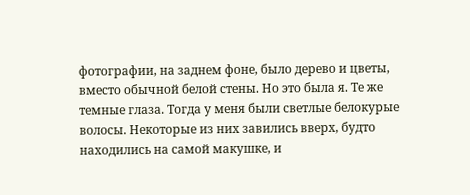фотографии, на заднем фоне, было дерево и цветы, вместо обычной белой стены. Но это была я. Те же темные глаза. Тогда у меня были светлые белокурые волосы. Некоторые из них завились вверх, будто находились на самой макушке, и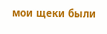мои щеки были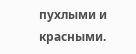пухлыми и красными.